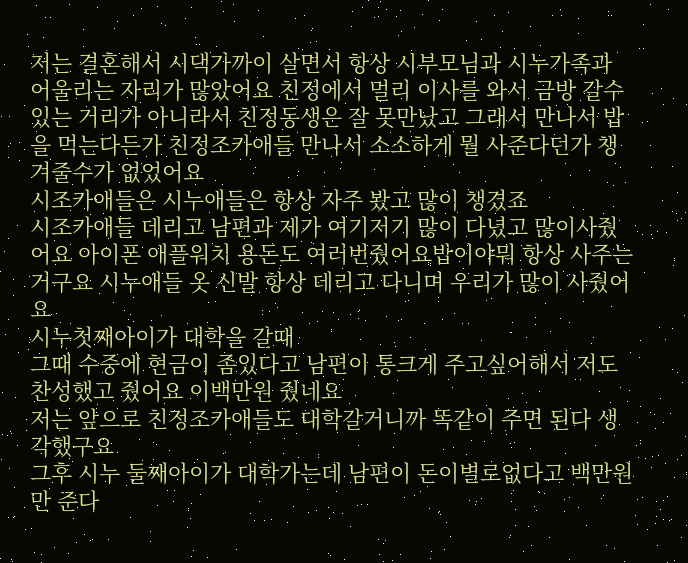저는 결혼해서 시댁가까이 살면서 항상 시부모님과 시누가족과 어울리는 자리가 많았어요 친정에서 멀리 이사를 와서 금방 갈수있는 거리가 아니라서 친정동생은 잘 못만났고 그래서 만나서 밥을 먹는다든가 친정조카애들 만나서 소소하게 뭘 사준다던가 챙겨줄수가 없었어요
시조카애들은 시누애들은 항상 자주 봤고 많이 챙겼죠
시조카애들 데리고 남편과 제가 여기저기 많이 다녔고 많이사줬어요 아이폰 애플워치 용돈도 여러번줬어요밥이야뭐 항상 사주는거구요 시누애들 옷 신발 항상 데리고 다니며 우리가 많이 사줬어요
시누첫째아이가 대학을 갈때
그때 수중에 현금이 좀있다고 남편이 통크게 주고싶어해서 저도 찬성했고 줬어요 이백만원 줬네요
저는 앞으로 친정조카애들도 대학갈거니까 똑같이 주면 된다 생각했구요
그후 시누 둘째아이가 대학가는데 남편이 돈이별로없다고 백만원만 준다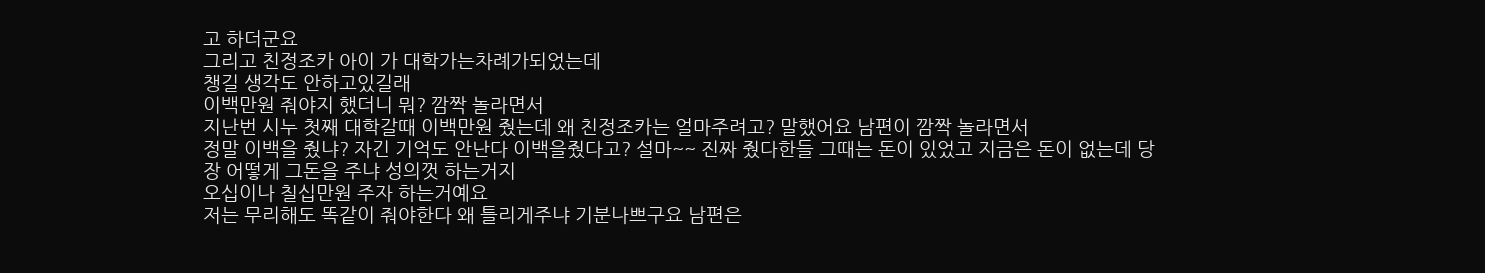고 하더군요
그리고 친정조카 아이 가 대학가는차례가되었는데
챙길 생각도 안하고있길래
이백만원 줘야지 했더니 뭐? 깜짝 놀라면서
지난번 시누 첫째 대학갈때 이백만원 줬는데 왜 친정조카는 얼마주려고? 말했어요 남편이 깜짝 놀라면서
정말 이백을 줬냐? 자긴 기억도 안난다 이백을줬다고? 설마~~ 진짜 줬다한들 그때는 돈이 있었고 지금은 돈이 없는데 당장 어떻게 그돈을 주냐 성의껏 하는거지
오십이나 칠십만원 주자 하는거예요
저는 무리해도 똑같이 줘야한다 왜 틀리게주냐 기분나쁘구요 남편은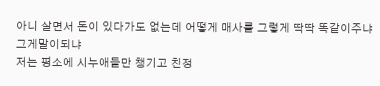아니 살면서 돈이 있다가도 없는데 어떻게 매사를 그렇게 딱딱 똑같이주냐 그게말이되냐
저는 평소에 시누애들만 챙기고 친정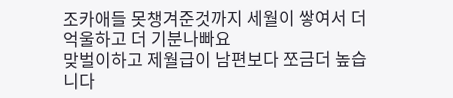조카애들 못챙겨준것까지 세월이 쌓여서 더 억울하고 더 기분나빠요
맞벌이하고 제월급이 남편보다 쪼금더 높습니다